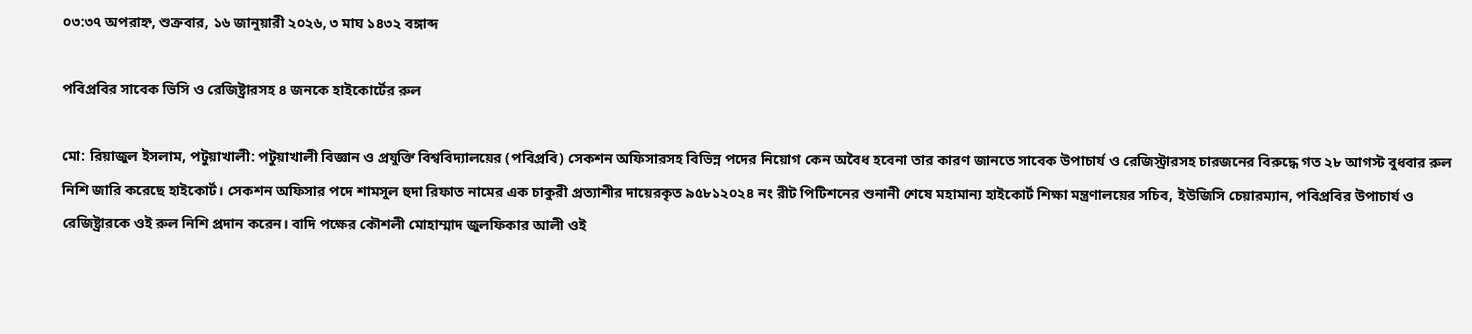০৩:৩৭ অপরাহ্ন, শুক্রবার, ১৬ জানুয়ারী ২০২৬, ৩ মাঘ ১৪৩২ বঙ্গাব্দ

পবিপ্রবির সাবেক ভিসি ও রেজিষ্ট্রারসহ ৪ জনকে হাইকোর্টের রুল

মো: রিয়াজুল ইসলাম, পটুয়াখালী: পটুয়াখালী বিজ্ঞান ও প্রযুক্তি বিশ্ববিদ্যালয়ের (পবিপ্রবি) সেকশন অফিসারসহ বিভিন্ন পদের নিয়োগ কেন অবৈধ হবেনা তার কারণ জানতে সাবেক উপাচার্য ও রেজিস্ট্রারসহ চারজনের বিরুদ্ধে গত ২৮ আগস্ট বুধবার রুল নিশি জারি করেছে হাইকোর্ট। সেকশন অফিসার পদে শামসুল হুদা রিফাত নামের এক চাকুরী প্রত্যাশীর দায়েরকৃত ৯৫৮১২০২৪ নং রীট পিটিশনের শুনানী শেষে মহামান্য হাইকোর্ট শিক্ষা মন্ত্রণালয়ের সচিব, ইউজিসি চেয়ারম্যান, পবিপ্রবির উপাচার্য ও রেজিষ্ট্রারকে ওই রুল নিশি প্রদান করেন। বাদি পক্ষের কৌশলী মোহাম্মাদ জুলফিকার আলী ওই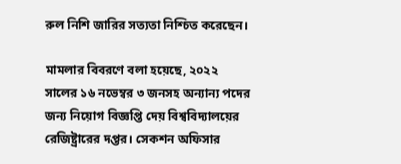রুল নিশি জারির সত্যতা নিশ্চিত করেছেন।

মামলার বিবরণে বলা হয়েছে, ২০২২ সালের ১৬ নভেম্বর ৩ জনসহ অন্যান্য পদের জন্য নিয়োগ বিজ্ঞপ্তি দেয় বিশ্ববিদ্যালয়ের রেজিষ্ট্রারের দপ্তর। সেকশন অফিসার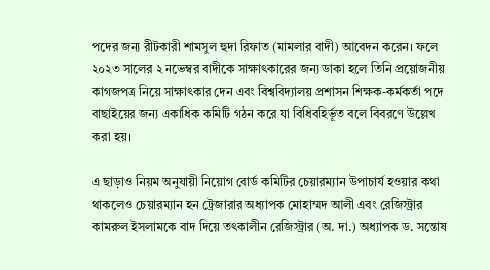পদের জন্য রীটকারী শামসুল হুদা রিফাত (মামলার বাদী) আবেদন করেন। ফলে ২০২৩ সালের ২ নভেম্বর বাদীকে সাক্ষাৎকারের জন্য ডাকা হলে তিনি প্রয়োজনীয় কাগজপত্র নিয়ে সাক্ষাৎকার দেন এবং বিশ্ববিদ্যালয় প্রশাসন শিক্ষক-কর্মকর্তা পদে বাছাইয়ের জন্য একাধিক কমিটি গঠন করে যা বিধিবহির্ভূত বলে বিবরণে উল্লেখ করা হয়।

এ ছাড়াও নিয়ম অনুযায়ী নিয়োগ বোর্ড কমিটির চেয়ারম্যান উপাচার্য হওয়ার কথা থাকলেও চেয়ারম্যান হন ট্রেজারার অধ্যাপক মোহাম্মদ আলী এবং রেজিস্ট্রার কামরুল ইসলামকে বাদ দিয়ে তৎকালীন রেজিস্ট্রার (অ. দা.) অধ্যাপক ড. সন্তোষ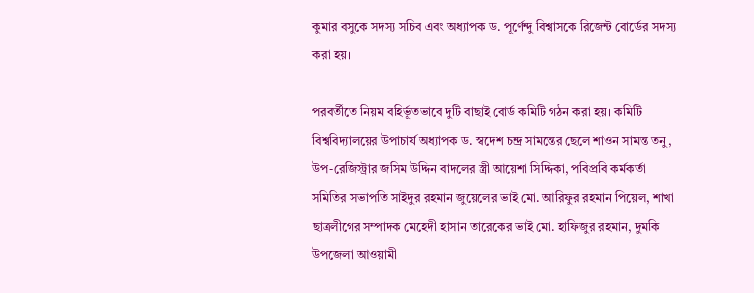কুমার বসুকে সদস্য সচিব এবং অধ্যাপক ড. পূর্ণেন্দু বিশ্বাসকে রিজেন্ট বোর্ডের সদস্য করা হয়।

পরবর্তীতে নিয়ম বহির্ভূতভাবে দুটি বাছাই বোর্ড কমিটি গঠন করা হয়। কমিটি বিশ্ববিদ্যালয়ের উপাচার্য অধ্যাপক ড. স্বদেশ চন্দ্র সামন্তের ছেলে শাওন সামন্ত তনু, উপ-রেজিস্ট্রার জসিম উদ্দিন বাদলের স্ত্রী আয়েশা সিদ্দিকা, পবিপ্রবি কর্মকর্তা সমিতির সভাপতি সাইদুর রহমান জুয়েলের ভাই মো. আরিফুর রহমান পিয়েল, শাখা ছাত্রলীগের সম্পাদক মেহেদী হাসান তারেকের ভাই মো. হাফিজুর রহমান, দুমকি উপজেলা আওয়ামী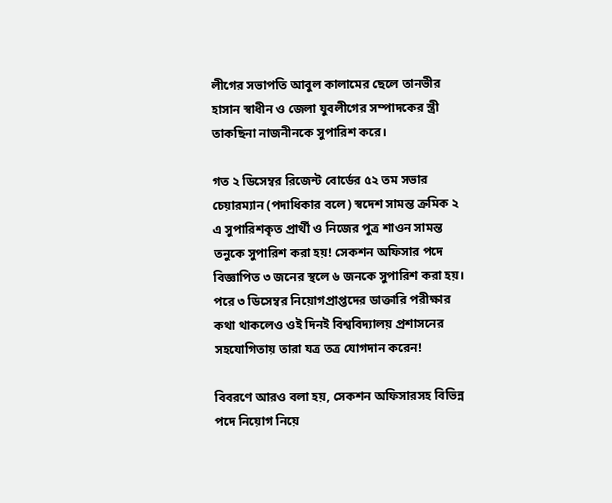লীগের সভাপতি আবুল কালামের ছেলে তানভীর হাসান স্বাধীন ও জেলা যুবলীগের সম্পাদকের স্ত্রী তাকছিনা নাজনীনকে সুপারিশ করে।

গত ২ ডিসেম্বর রিজেন্ট বোর্ডের ৫২ তম সভার চেয়ারম্যান (পদাধিকার বলে) স্বদেশ সামন্ত ক্রমিক ২ এ সুপারিশকৃত প্রার্থী ও নিজের পুত্র শাওন সামন্ত তনুকে সুপারিশ করা হয়! সেকশন অফিসার পদে বিজ্ঞাপিত ৩ জনের স্থলে ৬ জনকে সুপারিশ করা হয়। পরে ৩ ডিসেম্বর নিয়োগপ্রাপ্তদের ডাক্তারি পরীক্ষার কথা থাকলেও ওই দিনই বিশ্ববিদ্যালয় প্রশাসনের সহযোগিতায় তারা যত্র তত্র যোগদান করেন!

বিবরণে আরও বলা হয়, সেকশন অফিসারসহ বিভিন্ন পদে নিয়োগ নিয়ে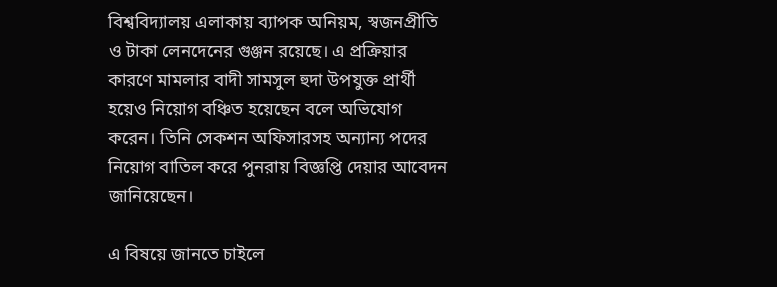বিশ্ববিদ্যালয় এলাকায় ব্যাপক অনিয়ম, স্বজনপ্রীতি ও টাকা লেনদেনের গুঞ্জন রয়েছে। এ প্রক্রিয়ার কারণে মামলার বাদী সামসুল হুদা উপযুক্ত প্রার্থী হয়েও নিয়োগ বঞ্চিত হয়েছেন বলে অভিযোগ করেন। তিনি সেকশন অফিসারসহ অন্যান্য পদের নিয়োগ বাতিল করে পুনরায় বিজ্ঞপ্তি দেয়ার আবেদন জানিয়েছেন।

এ বিষয়ে জানতে চাইলে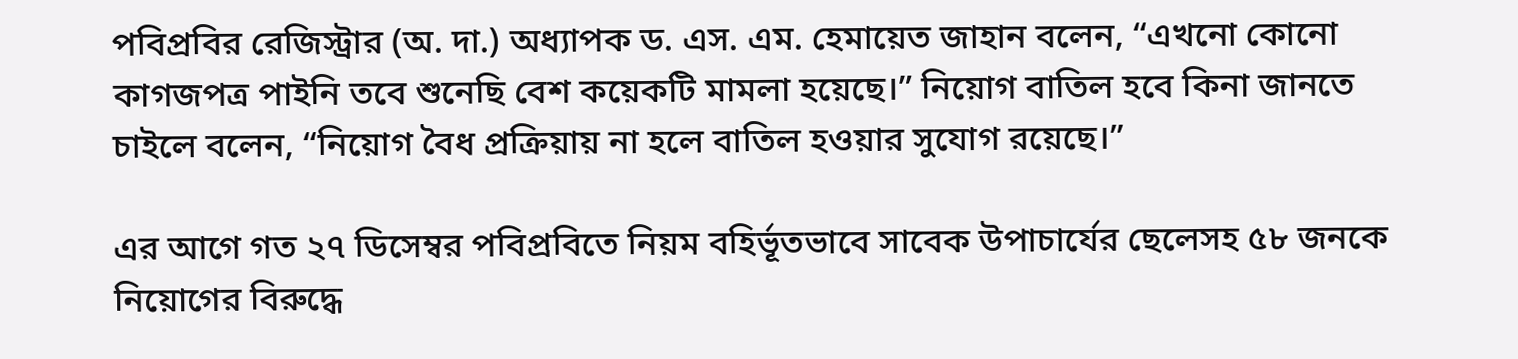পবিপ্রবির রেজিস্ট্রার (অ. দা.) অধ্যাপক ড. এস. এম. হেমায়েত জাহান বলেন, “এখনো কোনো কাগজপত্র পাইনি তবে শুনেছি বেশ কয়েকটি মামলা হয়েছে।” নিয়োগ বাতিল হবে কিনা জানতে চাইলে বলেন, “নিয়োগ বৈধ প্রক্রিয়ায় না হলে বাতিল হওয়ার সুযোগ রয়েছে।”

এর আগে গত ২৭ ডিসেম্বর পবিপ্রবিতে নিয়ম বহির্ভূতভাবে সাবেক উপাচার্যের ছেলেসহ ৫৮ জনকে নিয়োগের বিরুদ্ধে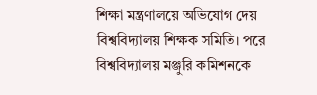শিক্ষা মন্ত্রণালয়ে অভিযোগ দেয় বিশ্ববিদ্যালয় শিক্ষক সমিতি। পরে বিশ্ববিদ্যালয় মঞ্জুরি কমিশনকে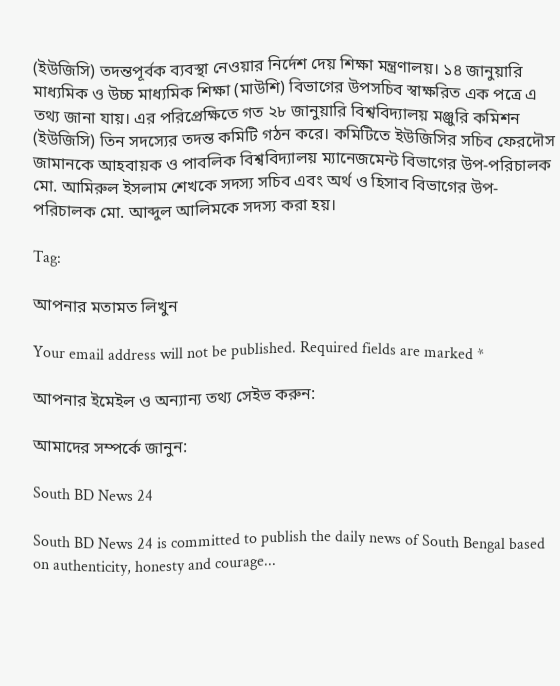(ইউজিসি) তদন্তপূর্বক ব্যবস্থা নেওয়ার নির্দেশ দেয় শিক্ষা মন্ত্রণালয়। ১৪ জানুয়ারি মাধ্যমিক ও উচ্চ মাধ্যমিক শিক্ষা (মাউশি) বিভাগের উপসচিব স্বাক্ষরিত এক পত্রে এ তথ্য জানা যায়। এর পরিপ্রেক্ষিতে গত ২৮ জানুয়ারি বিশ্ববিদ্যালয় মঞ্জুরি কমিশন (ইউজিসি) তিন সদস্যের তদন্ত কমিটি গঠন করে। কমিটিতে ইউজিসির সচিব ফেরদৌস জামানকে আহবায়ক ও পাবলিক বিশ্ববিদ্যালয় ম্যানেজমেন্ট বিভাগের উপ-পরিচালক মো. আমিরুল ইসলাম শেখকে সদস্য সচিব এবং অর্থ ও হিসাব বিভাগের উপ-পরিচালক মো. আব্দুল আলিমকে সদস্য করা হয়।

Tag:

আপনার মতামত লিখুন

Your email address will not be published. Required fields are marked *

আপনার ইমেইল ও অন্যান্য তথ্য সেইভ করুন:

আমাদের সম্পর্কে জানুন:

South BD News 24

South BD News 24 is committed to publish the daily news of South Bengal based on authenticity, honesty and courage...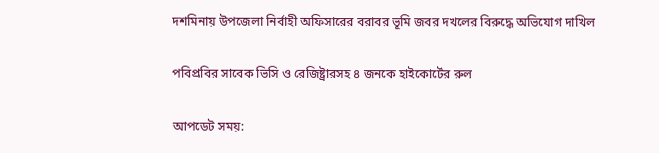দশমিনায় উপজেলা নির্বাহী অফিসারের বরাবর ভূমি জবর দখলের বিরুদ্ধে অভিযোগ দাখিল

পবিপ্রবির সাবেক ভিসি ও রেজিষ্ট্রারসহ ৪ জনকে হাইকোর্টের রুল

আপডেট সময়: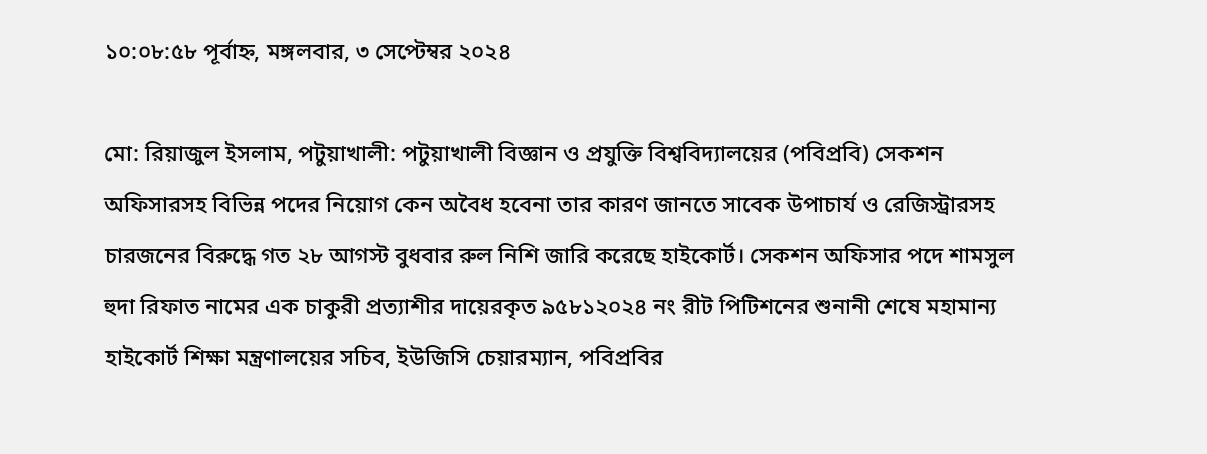১০:০৮:৫৮ পূর্বাহ্ন, মঙ্গলবার, ৩ সেপ্টেম্বর ২০২৪

মো: রিয়াজুল ইসলাম, পটুয়াখালী: পটুয়াখালী বিজ্ঞান ও প্রযুক্তি বিশ্ববিদ্যালয়ের (পবিপ্রবি) সেকশন অফিসারসহ বিভিন্ন পদের নিয়োগ কেন অবৈধ হবেনা তার কারণ জানতে সাবেক উপাচার্য ও রেজিস্ট্রারসহ চারজনের বিরুদ্ধে গত ২৮ আগস্ট বুধবার রুল নিশি জারি করেছে হাইকোর্ট। সেকশন অফিসার পদে শামসুল হুদা রিফাত নামের এক চাকুরী প্রত্যাশীর দায়েরকৃত ৯৫৮১২০২৪ নং রীট পিটিশনের শুনানী শেষে মহামান্য হাইকোর্ট শিক্ষা মন্ত্রণালয়ের সচিব, ইউজিসি চেয়ারম্যান, পবিপ্রবির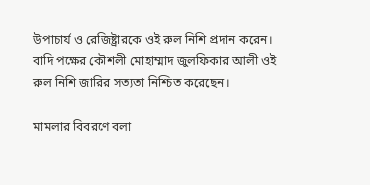উপাচার্য ও রেজিষ্ট্রারকে ওই রুল নিশি প্রদান করেন। বাদি পক্ষের কৌশলী মোহাম্মাদ জুলফিকার আলী ওই রুল নিশি জারির সত্যতা নিশ্চিত করেছেন।

মামলার বিবরণে বলা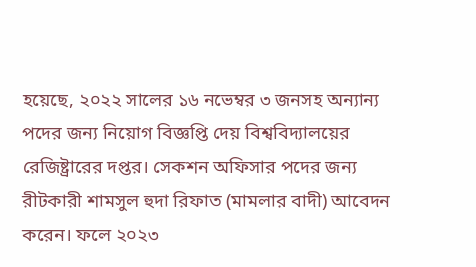হয়েছে, ২০২২ সালের ১৬ নভেম্বর ৩ জনসহ অন্যান্য পদের জন্য নিয়োগ বিজ্ঞপ্তি দেয় বিশ্ববিদ্যালয়ের রেজিষ্ট্রারের দপ্তর। সেকশন অফিসার পদের জন্য রীটকারী শামসুল হুদা রিফাত (মামলার বাদী) আবেদন করেন। ফলে ২০২৩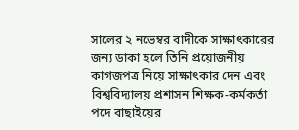সালের ২ নভেম্বর বাদীকে সাক্ষাৎকারের জন্য ডাকা হলে তিনি প্রয়োজনীয় কাগজপত্র নিয়ে সাক্ষাৎকার দেন এবং বিশ্ববিদ্যালয় প্রশাসন শিক্ষক-কর্মকর্তা পদে বাছাইয়ের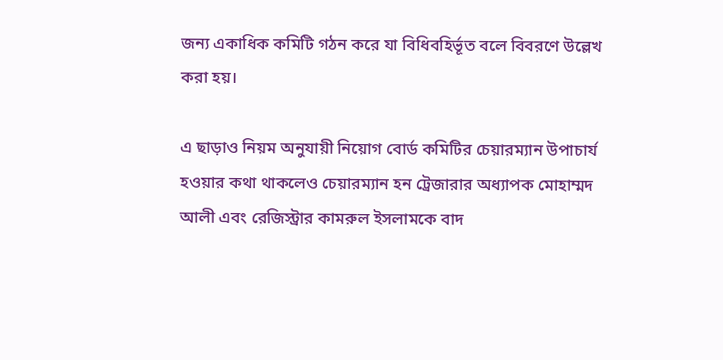জন্য একাধিক কমিটি গঠন করে যা বিধিবহির্ভূত বলে বিবরণে উল্লেখ করা হয়।

এ ছাড়াও নিয়ম অনুযায়ী নিয়োগ বোর্ড কমিটির চেয়ারম্যান উপাচার্য হওয়ার কথা থাকলেও চেয়ারম্যান হন ট্রেজারার অধ্যাপক মোহাম্মদ আলী এবং রেজিস্ট্রার কামরুল ইসলামকে বাদ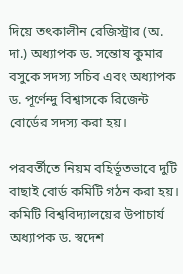দিয়ে তৎকালীন রেজিস্ট্রার (অ. দা.) অধ্যাপক ড. সন্তোষ কুমার বসুকে সদস্য সচিব এবং অধ্যাপক ড. পূর্ণেন্দু বিশ্বাসকে রিজেন্ট বোর্ডের সদস্য করা হয়।

পরবর্তীতে নিয়ম বহির্ভূতভাবে দুটি বাছাই বোর্ড কমিটি গঠন করা হয়। কমিটি বিশ্ববিদ্যালয়ের উপাচার্য অধ্যাপক ড. স্বদেশ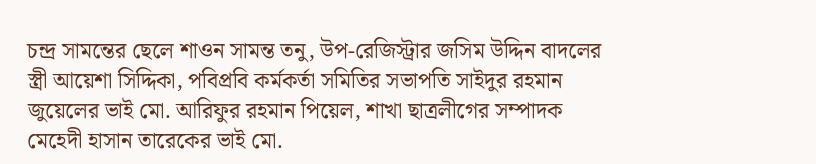চন্দ্র সামন্তের ছেলে শাওন সামন্ত তনু, উপ-রেজিস্ট্রার জসিম উদ্দিন বাদলের স্ত্রী আয়েশা সিদ্দিকা, পবিপ্রবি কর্মকর্তা সমিতির সভাপতি সাইদুর রহমান জুয়েলের ভাই মো. আরিফুর রহমান পিয়েল, শাখা ছাত্রলীগের সম্পাদক মেহেদী হাসান তারেকের ভাই মো.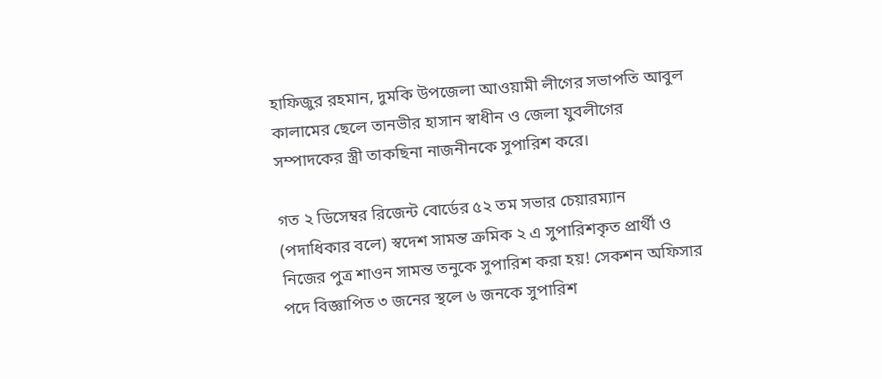হাফিজুর রহমান, দুমকি উপজেলা আওয়ামী লীগের সভাপতি আবুল কালামের ছেলে তানভীর হাসান স্বাধীন ও জেলা যুবলীগের সম্পাদকের স্ত্রী তাকছিনা নাজনীনকে সুপারিশ করে।

গত ২ ডিসেম্বর রিজেন্ট বোর্ডের ৫২ তম সভার চেয়ারম্যান (পদাধিকার বলে) স্বদেশ সামন্ত ক্রমিক ২ এ সুপারিশকৃত প্রার্থী ও নিজের পুত্র শাওন সামন্ত তনুকে সুপারিশ করা হয়! সেকশন অফিসার পদে বিজ্ঞাপিত ৩ জনের স্থলে ৬ জনকে সুপারিশ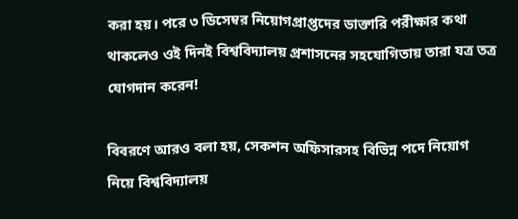করা হয়। পরে ৩ ডিসেম্বর নিয়োগপ্রাপ্তদের ডাক্তারি পরীক্ষার কথা থাকলেও ওই দিনই বিশ্ববিদ্যালয় প্রশাসনের সহযোগিতায় তারা যত্র তত্র যোগদান করেন!

বিবরণে আরও বলা হয়, সেকশন অফিসারসহ বিভিন্ন পদে নিয়োগ নিয়ে বিশ্ববিদ্যালয়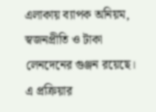এলাকায় ব্যাপক অনিয়ম, স্বজনপ্রীতি ও টাকা লেনদেনের গুঞ্জন রয়েছে। এ প্রক্রিয়ার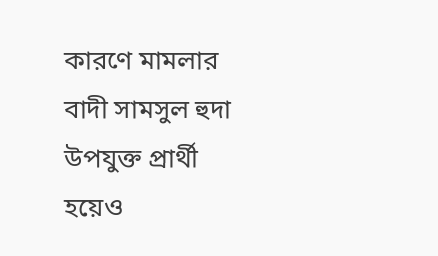কারণে মামলার বাদী সামসুল হুদা উপযুক্ত প্রার্থী হয়েও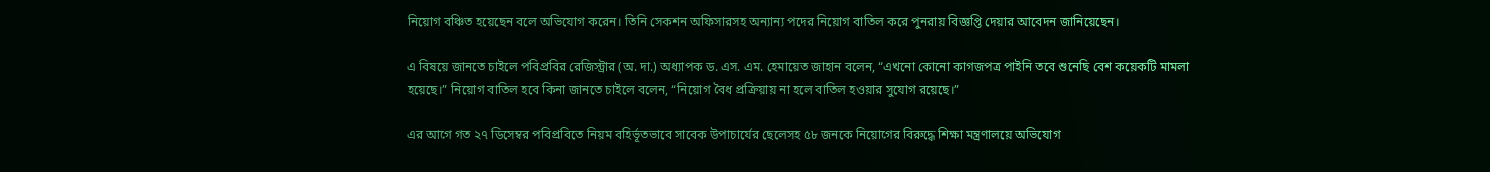নিয়োগ বঞ্চিত হয়েছেন বলে অভিযোগ করেন। তিনি সেকশন অফিসারসহ অন্যান্য পদের নিয়োগ বাতিল করে পুনরায় বিজ্ঞপ্তি দেয়ার আবেদন জানিয়েছেন।

এ বিষয়ে জানতে চাইলে পবিপ্রবির রেজিস্ট্রার (অ. দা.) অধ্যাপক ড. এস. এম. হেমায়েত জাহান বলেন, “এখনো কোনো কাগজপত্র পাইনি তবে শুনেছি বেশ কয়েকটি মামলা হয়েছে।” নিয়োগ বাতিল হবে কিনা জানতে চাইলে বলেন, “নিয়োগ বৈধ প্রক্রিয়ায় না হলে বাতিল হওয়ার সুযোগ রয়েছে।”

এর আগে গত ২৭ ডিসেম্বর পবিপ্রবিতে নিয়ম বহির্ভূতভাবে সাবেক উপাচার্যের ছেলেসহ ৫৮ জনকে নিয়োগের বিরুদ্ধে শিক্ষা মন্ত্রণালয়ে অভিযোগ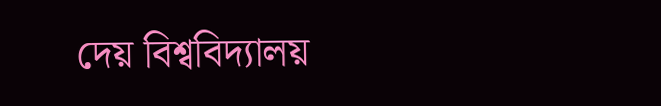দেয় বিশ্ববিদ্যালয়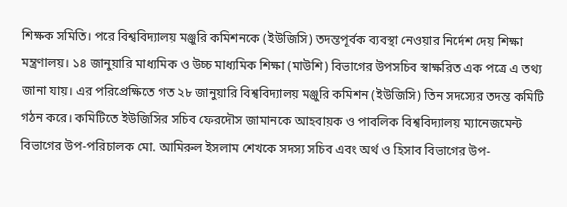শিক্ষক সমিতি। পরে বিশ্ববিদ্যালয় মঞ্জুরি কমিশনকে (ইউজিসি) তদন্তপূর্বক ব্যবস্থা নেওয়ার নির্দেশ দেয় শিক্ষা মন্ত্রণালয়। ১৪ জানুয়ারি মাধ্যমিক ও উচ্চ মাধ্যমিক শিক্ষা (মাউশি) বিভাগের উপসচিব স্বাক্ষরিত এক পত্রে এ তথ্য জানা যায়। এর পরিপ্রেক্ষিতে গত ২৮ জানুয়ারি বিশ্ববিদ্যালয় মঞ্জুরি কমিশন (ইউজিসি) তিন সদস্যের তদন্ত কমিটি গঠন করে। কমিটিতে ইউজিসির সচিব ফেরদৌস জামানকে আহবায়ক ও পাবলিক বিশ্ববিদ্যালয় ম্যানেজমেন্ট বিভাগের উপ-পরিচালক মো. আমিরুল ইসলাম শেখকে সদস্য সচিব এবং অর্থ ও হিসাব বিভাগের উপ-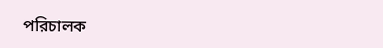পরিচালক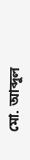মো. আব্দুল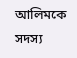আলিমকে সদস্য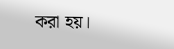করা হয়।